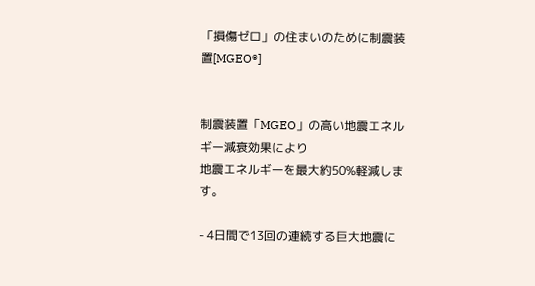「損傷ゼロ」の住まいのために制震装置[MGEO®]


制震装置「MGEO」の高い地震エネルギー減衰効果により
地震エネルギーを最大約50%軽減します。

- 4日間で13回の連続する巨大地震に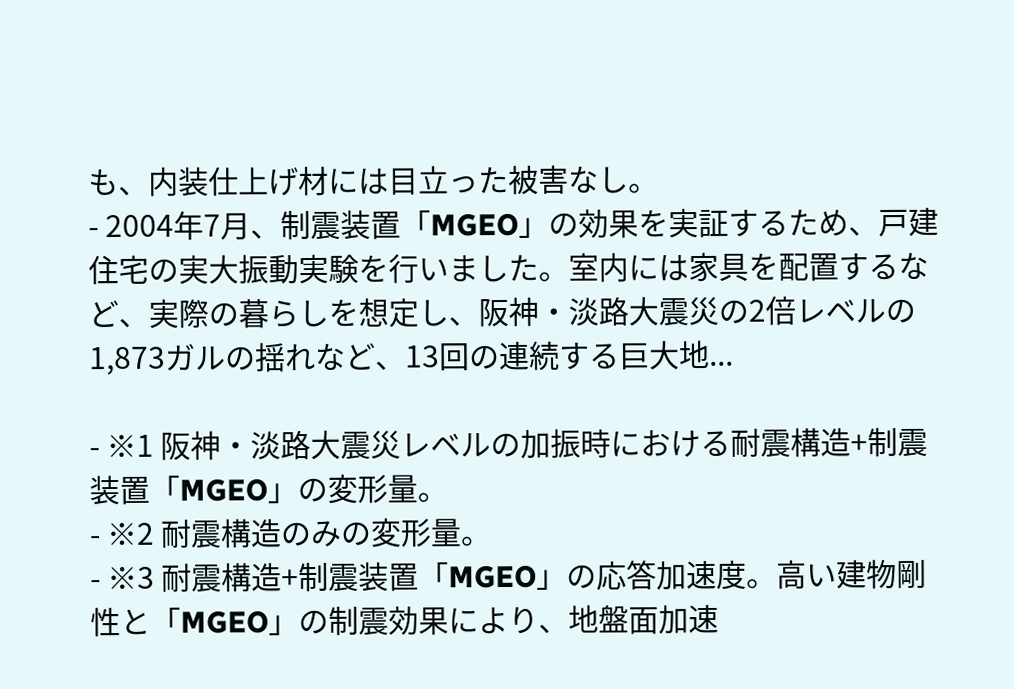も、内装仕上げ材には目立った被害なし。
- 2004年7月、制震装置「MGEO」の効果を実証するため、戸建住宅の実大振動実験を行いました。室内には家具を配置するなど、実際の暮らしを想定し、阪神・淡路大震災の2倍レベルの1,873ガルの揺れなど、13回の連続する巨大地...

- ※1 阪神・淡路大震災レベルの加振時における耐震構造+制震装置「MGEO」の変形量。
- ※2 耐震構造のみの変形量。
- ※3 耐震構造+制震装置「MGEO」の応答加速度。高い建物剛性と「MGEO」の制震効果により、地盤面加速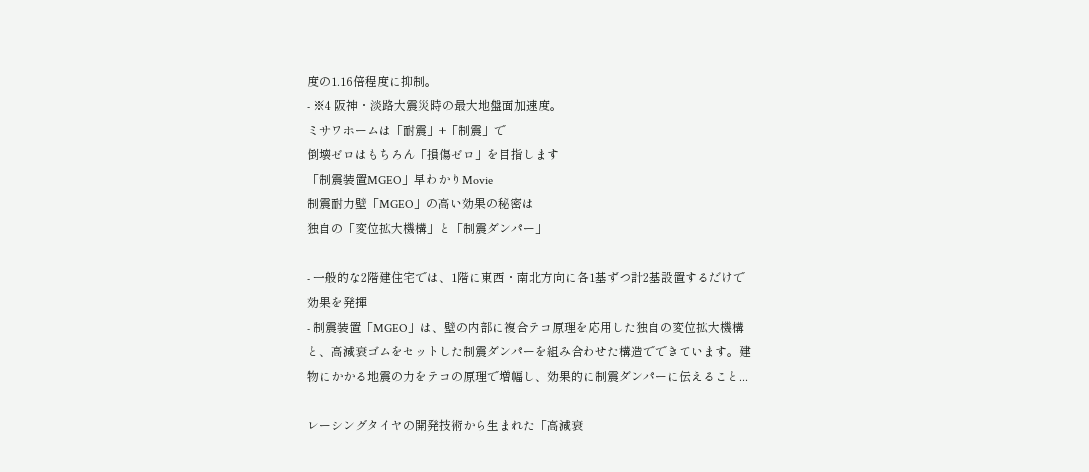度の1.16倍程度に抑制。
- ※4 阪神・淡路大震災時の最大地盤面加速度。
ミサワホームは「耐震」+「制震」で
倒壊ゼロはもちろん「損傷ゼロ」を目指します
「制震装置MGEO」早わかりMovie
制震耐力壁「MGEO」の高い効果の秘密は
独自の「変位拡大機構」と「制震ダンパー」

- 一般的な2階建住宅では、1階に東西・南北方向に各1基ずつ計2基設置するだけで効果を発揮
- 制震装置「MGEO」は、壁の内部に複合テコ原理を応用した独自の変位拡大機構と、高減衰ゴムをセットした制震ダンパーを組み合わせた構造でできています。建物にかかる地震の力をテコの原理で増幅し、効果的に制震ダンパーに伝えること...

レーシングタイヤの開発技術から生まれた「高減衰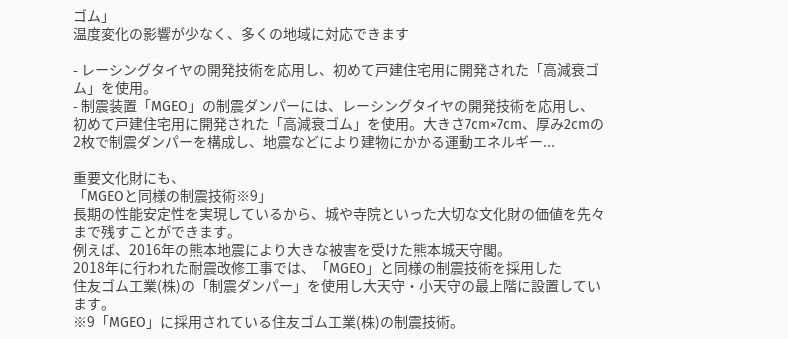ゴム」
温度変化の影響が少なく、多くの地域に対応できます

- レーシングタイヤの開発技術を応用し、初めて戸建住宅用に開発された「高減衰ゴム」を使用。
- 制震装置「MGEO」の制震ダンパーには、レーシングタイヤの開発技術を応用し、初めて戸建住宅用に開発された「高減衰ゴム」を使用。大きさ7cm×7cm、厚み2cmの2枚で制震ダンパーを構成し、地震などにより建物にかかる運動エネルギー...

重要文化財にも、
「MGEOと同様の制震技術※9」
長期の性能安定性を実現しているから、城や寺院といった大切な文化財の価値を先々まで残すことができます。
例えば、2016年の熊本地震により大きな被害を受けた熊本城天守閣。
2018年に行われた耐震改修工事では、「MGEO」と同様の制震技術を採用した
住友ゴム工業(株)の「制震ダンパー」を使用し大天守・小天守の最上階に設置しています。
※9「MGEO」に採用されている住友ゴム工業(株)の制震技術。